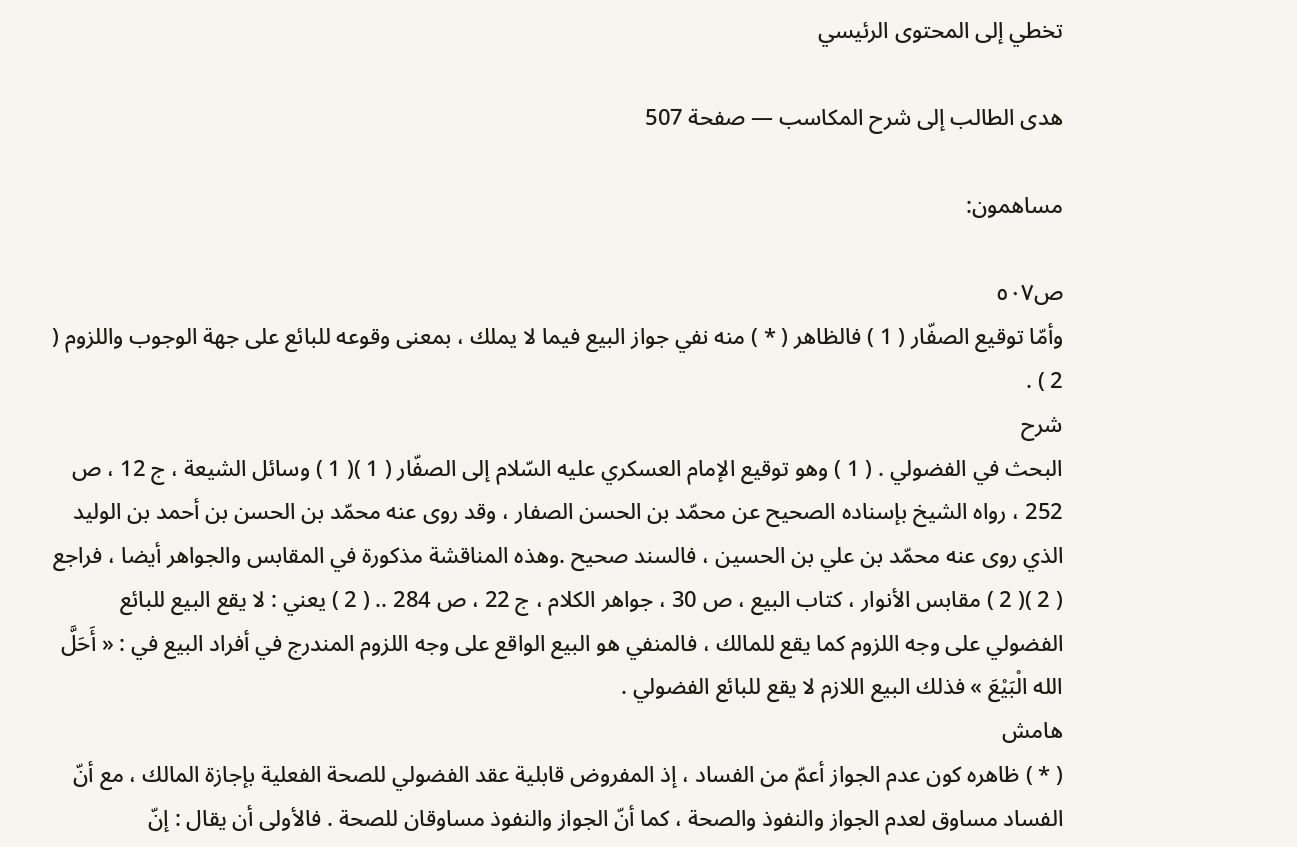تخطي إلى المحتوى الرئيسي

هدى الطالب إلى شرح المكاسب — صفحة 507

مساهمون:

ص٥٠٧
وأمّا توقيع الصفّار ( 1 ) فالظاهر ( * ) منه نفي جواز البيع فيما لا يملك ، بمعنى وقوعه للبائع على جهة الوجوب واللزوم ( 2 ) .
شرح
البحث في الفضولي . ( 1 ) وهو توقيع الإمام العسكري عليه السّلام إلى الصفّار ( 1 )( 1 ) وسائل الشيعة ، ج 12 ، ص 252 ، رواه الشيخ بإسناده الصحيح عن محمّد بن الحسن الصفار ، وقد روى عنه محمّد بن الحسن بن أحمد بن الوليد الذي روى عنه محمّد بن علي بن الحسين ، فالسند صحيح .وهذه المناقشة مذكورة في المقابس والجواهر أيضا ، فراجع ( 2 )( 2 ) مقابس الأنوار ، كتاب البيع ، ص 30 ، جواهر الكلام ، ج 22 ، ص 284 .. ( 2 ) يعني : لا يقع البيع للبائع الفضولي على وجه اللزوم كما يقع للمالك ، فالمنفي هو البيع الواقع على وجه اللزوم المندرج في أفراد البيع في : « أَحَلَّ الله الْبَيْعَ » فذلك البيع اللازم لا يقع للبائع الفضولي .
هامش
( * ) ظاهره كون عدم الجواز أعمّ من الفساد ، إذ المفروض قابلية عقد الفضولي للصحة الفعلية بإجازة المالك ، مع أنّ الفساد مساوق لعدم الجواز والنفوذ والصحة ، كما أنّ الجواز والنفوذ مساوقان للصحة . فالأولى أن يقال : إنّ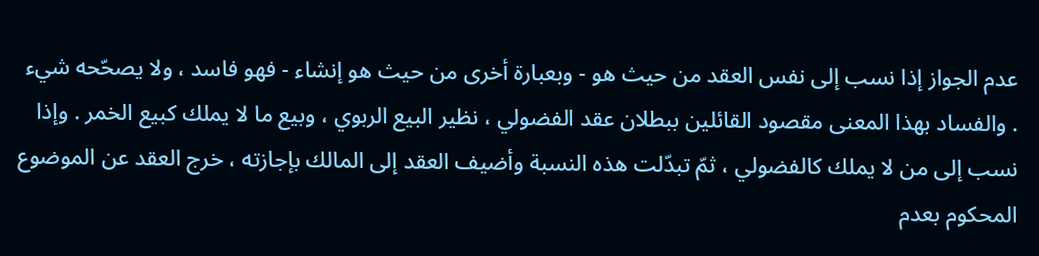عدم الجواز إذا نسب إلى نفس العقد من حيث هو - وبعبارة أخرى من حيث هو إنشاء - فهو فاسد ، ولا يصحّحه شيء . والفساد بهذا المعنى مقصود القائلين ببطلان عقد الفضولي ، نظير البيع الربوي ، وبيع ما لا يملك كبيع الخمر . وإذا نسب إلى من لا يملك كالفضولي ، ثمّ تبدّلت هذه النسبة وأضيف العقد إلى المالك بإجازته ، خرج العقد عن الموضوع المحكوم بعدم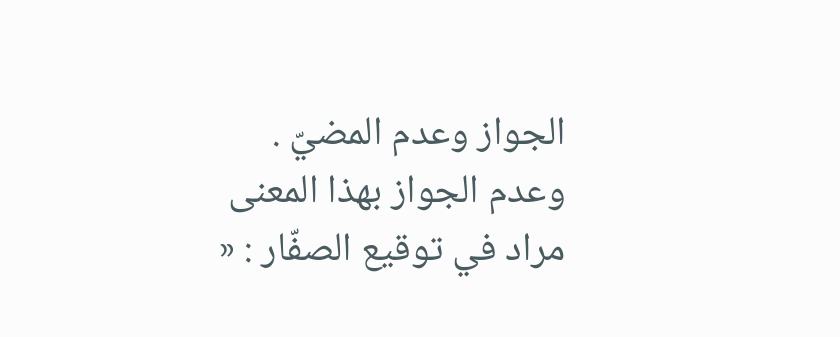الجواز وعدم المضيّ . وعدم الجواز بهذا المعنى مراد في توقيع الصفّار : «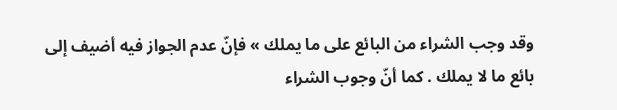وقد وجب الشراء من البائع على ما يملك » فإنّ عدم الجواز فيه أضيف إلى بائع ما لا يملك . كما أنّ وجوب الشراء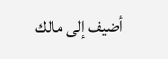أضيف إلى مالك